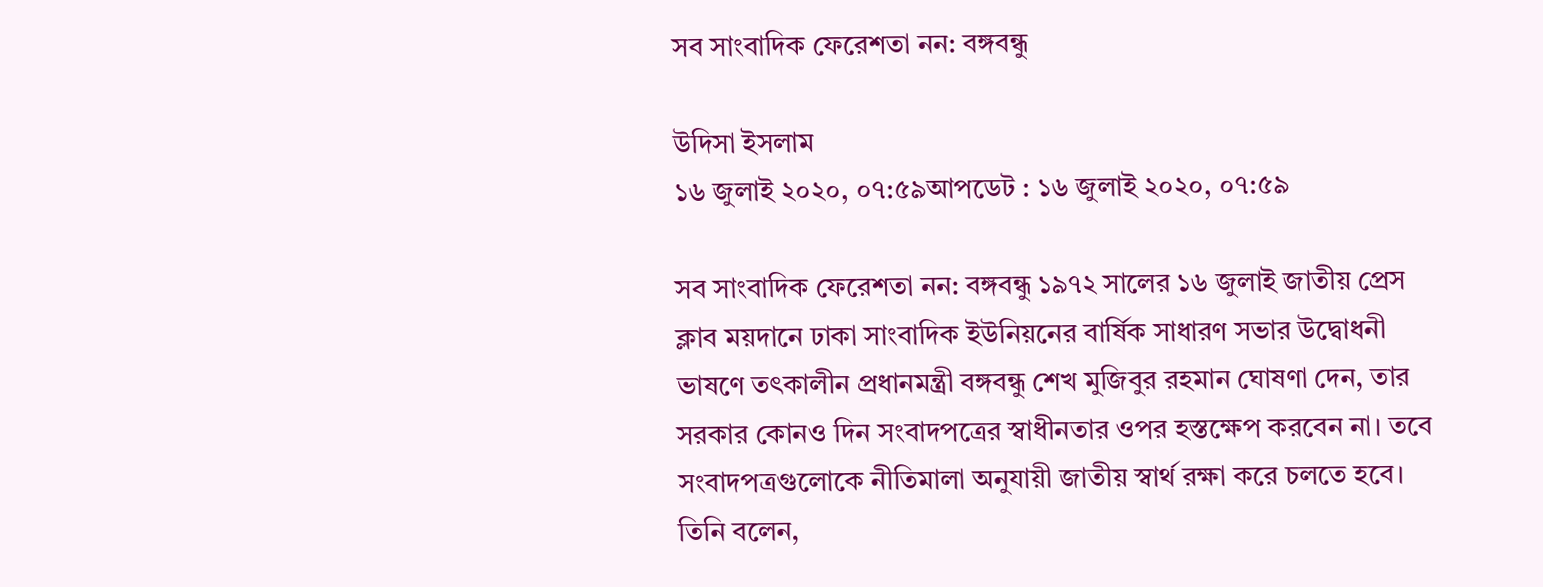সব সাংবাদিক ফেরেশতা নন: বঙ্গবন্ধু

উদিসা ইসলাম
১৬ জুলাই ২০২০, ০৭:৫৯আপডেট : ১৬ জুলাই ২০২০, ০৭:৫৯

সব সাংবাদিক ফেরেশতা নন: বঙ্গবন্ধু ১৯৭২ সালের ১৬ জুলাই জাতীয় প্রেস ক্লাব ময়দানে ঢাকা সাংবাদিক ইউনিয়নের বার্ষিক সাধারণ সভার উদ্বোধনী ভাষণে তৎকালীন প্রধানমন্ত্রী বঙ্গবন্ধু শেখ মুজিবুর রহমান ঘোষণা দেন, তার সরকার কোনও দিন সংবাদপত্রের স্বাধীনতার ওপর হস্তক্ষেপ করবেন না। তবে সংবাদপত্রগুলোকে নীতিমালা অনুযায়ী জাতীয় স্বার্থ রক্ষা করে চলতে হবে।
তিনি বলেন,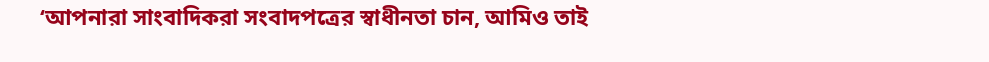‘আপনারা সাংবাদিকরা সংবাদপত্রের স্বাধীনতা চান, আমিও তাই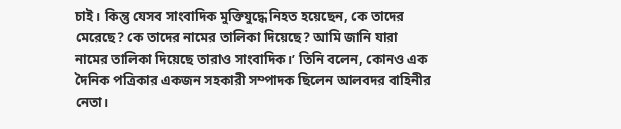চাই। কিন্তু যেসব সাংবাদিক মুক্তিযুদ্ধে নিহত হয়েছেন, কে তাদের মেরেছে? কে তাদের নামের তালিকা দিয়েছে? আমি জানি যারা নামের তালিকা দিয়েছে তারাও সাংবাদিক।’ তিনি বলেন, কোনও এক দৈনিক পত্রিকার একজন সহকারী সম্পাদক ছিলেন আলবদর বাহিনীর নেতা।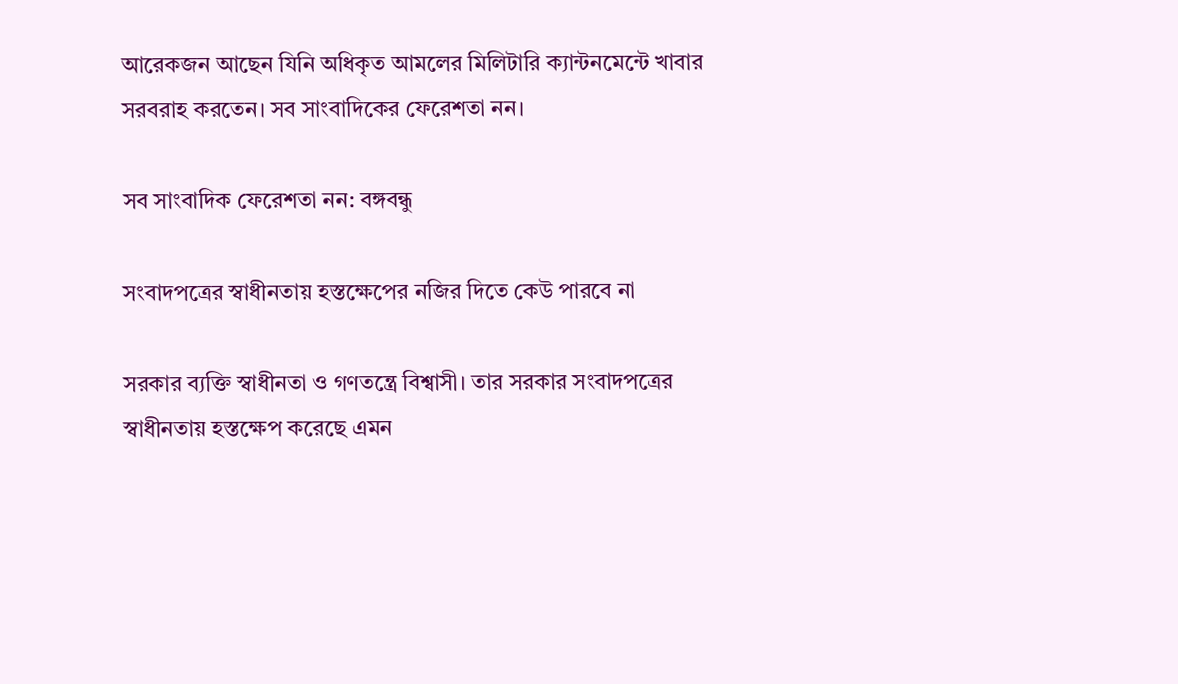আরেকজন আছেন যিনি অধিকৃত আমলের মিলিটারি ক্যান্টনমেন্টে খাবার সরবরাহ করতেন। সব সাংবাদিকের ফেরেশতা নন।

সব সাংবাদিক ফেরেশতা নন: বঙ্গবন্ধু

সংবাদপত্রের স্বাধীনতায় হস্তক্ষেপের নজির দিতে কেউ পারবে না

সরকার ব্যক্তি স্বাধীনতা ও গণতন্ত্রে বিশ্বাসী। তার সরকার সংবাদপত্রের স্বাধীনতায় হস্তক্ষেপ করেছে এমন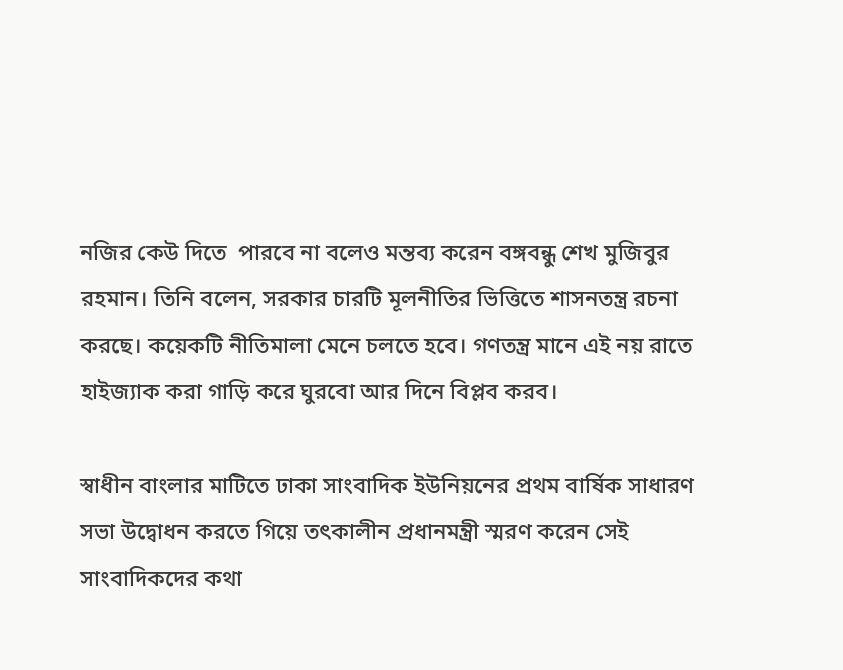নজির কেউ দিতে  পারবে না বলেও মন্তব্য করেন বঙ্গবন্ধু শেখ মুজিবুর রহমান। তিনি বলেন, সরকার চারটি মূলনীতির ভিত্তিতে শাসনতন্ত্র রচনা করছে। কয়েকটি নীতিমালা মেনে চলতে হবে। গণতন্ত্র মানে এই নয় রাতে হাইজ্যাক করা গাড়ি করে ঘুরবো আর দিনে বিপ্লব করব।

স্বাধীন বাংলার মাটিতে ঢাকা সাংবাদিক ইউনিয়নের প্রথম বার্ষিক সাধারণ সভা উদ্বোধন করতে গিয়ে তৎকালীন প্রধানমন্ত্রী স্মরণ করেন সেই সাংবাদিকদের কথা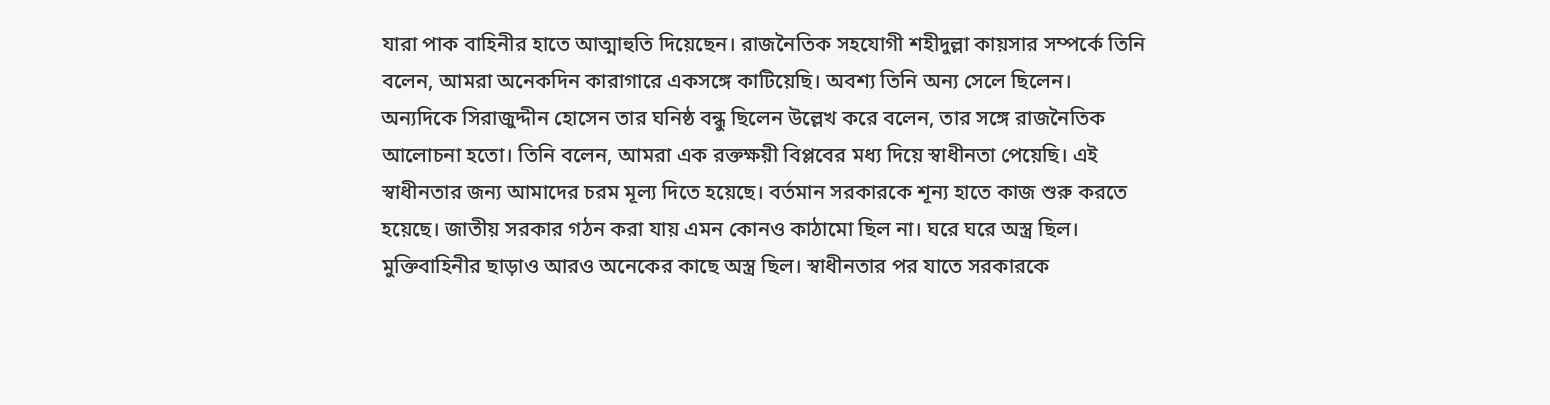যারা পাক বাহিনীর হাতে আত্মাহুতি দিয়েছেন। রাজনৈতিক সহযোগী শহীদুল্লা কায়সার সম্পর্কে তিনি বলেন, আমরা অনেকদিন কারাগারে একসঙ্গে কাটিয়েছি। অবশ্য তিনি অন্য সেলে ছিলেন। অন্যদিকে সিরাজুদ্দীন হোসেন তার ঘনিষ্ঠ বন্ধু ছিলেন উল্লেখ করে বলেন, তার সঙ্গে রাজনৈতিক আলোচনা হতো। তিনি বলেন, আমরা এক রক্তক্ষয়ী বিপ্লবের মধ্য দিয়ে স্বাধীনতা পেয়েছি। এই স্বাধীনতার জন্য আমাদের চরম মূল্য দিতে হয়েছে। বর্তমান সরকারকে শূন্য হাতে কাজ শুরু করতে হয়েছে। জাতীয় সরকার গঠন করা যায় এমন কোনও কাঠামো ছিল না। ঘরে ঘরে অস্ত্র ছিল। মুক্তিবাহিনীর ছাড়াও আরও অনেকের কাছে অস্ত্র ছিল। স্বাধীনতার পর যাতে সরকারকে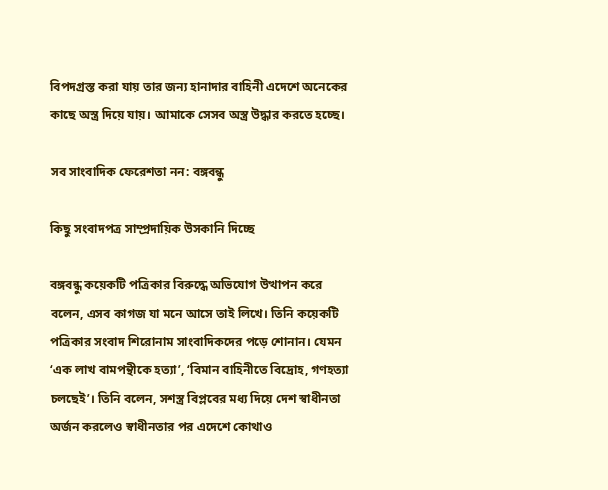বিপদগ্রস্ত করা যায় তার জন্য হানাদার বাহিনী এদেশে অনেকের কাছে অস্ত্র দিয়ে যায়। আমাকে সেসব অস্ত্র উদ্ধার করতে হচ্ছে।

সব সাংবাদিক ফেরেশতা নন: বঙ্গবন্ধু

কিছু সংবাদপত্র সাম্প্রদায়িক উসকানি দিচ্ছে

বঙ্গবন্ধু কয়েকটি পত্রিকার বিরুদ্ধে অভিযোগ উত্থাপন করে বলেন, এসব কাগজ যা মনে আসে তাই লিখে। তিনি কয়েকটি পত্রিকার সংবাদ শিরোনাম সাংবাদিকদের পড়ে শোনান। যেমন ‘এক লাখ বামপন্থীকে হত্যা’, ‘বিমান বাহিনীতে বিদ্রোহ, গণহত্যা চলছেই’। তিনি বলেন, সশস্ত্র বিপ্লবের মধ্য দিয়ে দেশ স্বাধীনতা অর্জন করলেও স্বাধীনতার পর এদেশে কোথাও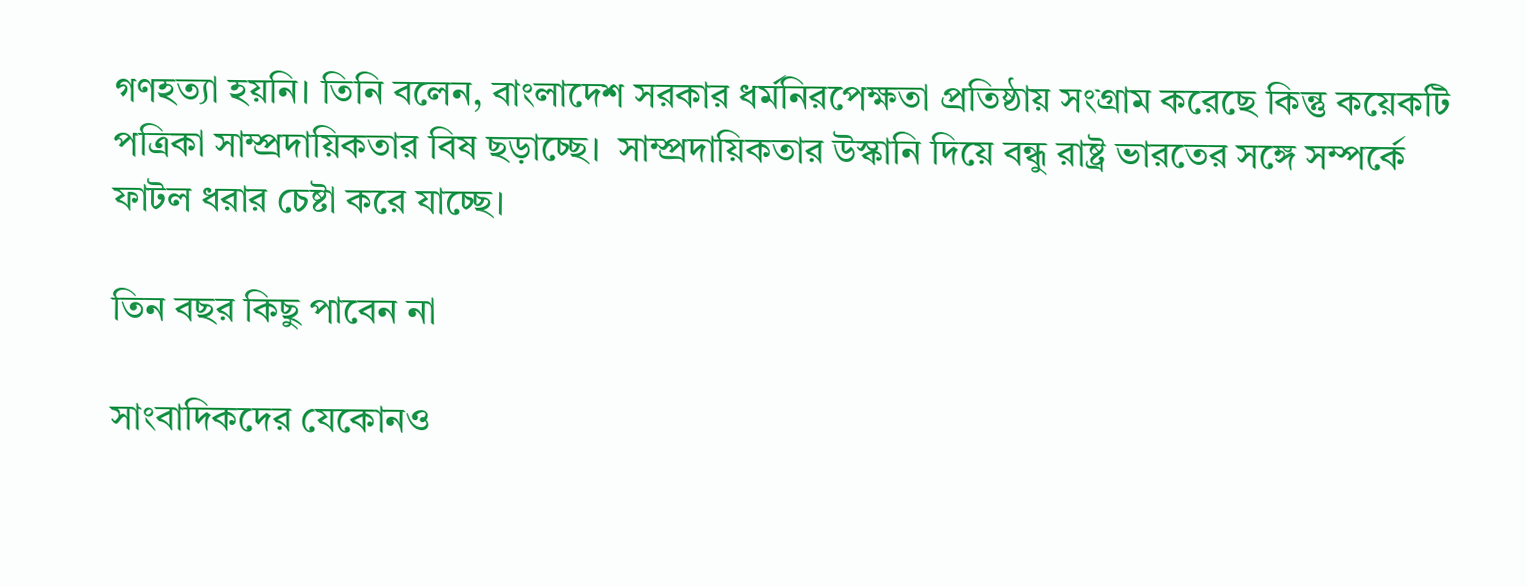গণহত্যা হয়নি। তিনি বলেন, বাংলাদেশ সরকার ধর্মনিরপেক্ষতা প্রতিষ্ঠায় সংগ্রাম করেছে কিন্তু কয়েকটি পত্রিকা সাম্প্রদায়িকতার বিষ ছড়াচ্ছে।  সাম্প্রদায়িকতার উস্কানি দিয়ে বন্ধু রাষ্ট্র ভারতের সঙ্গে সম্পর্কে ফাটল ধরার চেষ্টা করে যাচ্ছে।

তিন বছর কিছু পাবেন না

সাংবাদিকদের যেকোনও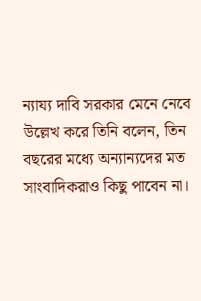ন্যায্য দাবি সরকার মেনে নেবে উল্লেখ করে তিনি বলেন, তিন বছরের মধ্যে অন্যান্যদের মত সাংবাদিকরাও কিছু পাবেন না।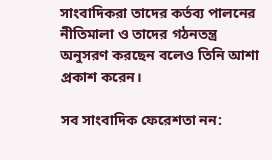সাংবাদিকরা তাদের কর্তব্য পালনের নীতিমালা ও তাদের গঠনতন্ত্র অনুসরণ করছেন বলেও তিনি আশা প্রকাশ করেন।

সব সাংবাদিক ফেরেশতা নন: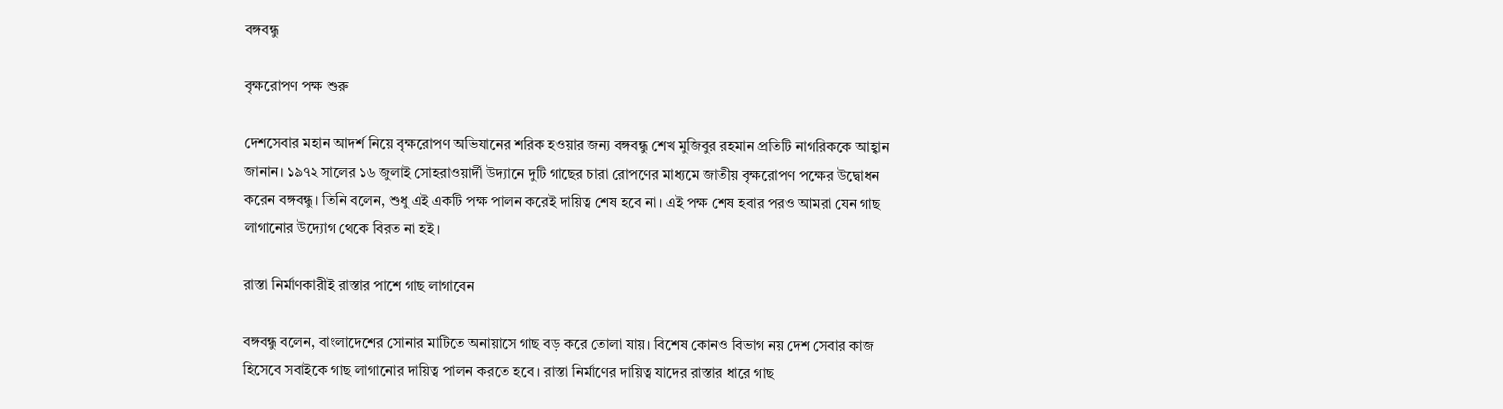বঙ্গবন্ধু

বৃক্ষরোপণ পক্ষ শুরু

দেশসেবার মহান আদর্শ নিয়ে বৃক্ষরোপণ অভিযানের শরিক হওয়ার জন্য বঙ্গবন্ধু শেখ মুজিবুর রহমান প্রতিটি নাগরিককে আহ্বান জানান। ১৯৭২ সালের ১৬ জুলাই সোহরাওয়ার্দী উদ্যানে দুটি গাছের চারা রোপণের মাধ্যমে জাতীয় বৃক্ষরোপণ পক্ষের উদ্বোধন করেন বঙ্গবন্ধু। তিনি বলেন, শুধু এই একটি পক্ষ পালন করেই দায়িত্ব শেষ হবে না। এই পক্ষ শেষ হবার পরও আমরা যেন গাছ লাগানোর উদ্যোগ থেকে বিরত না হই।

রাস্তা নির্মাণকারীই রাস্তার পাশে গাছ লাগাবেন

বঙ্গবন্ধু বলেন, বাংলাদেশের সোনার মাটিতে অনায়াসে গাছ বড় করে তোলা যায়। বিশেষ কোনও বিভাগ নয় দেশ সেবার কাজ হিসেবে সবাইকে গাছ লাগানোর দায়িত্ব পালন করতে হবে। রাস্তা নির্মাণের দায়িত্ব যাদের রাস্তার ধারে গাছ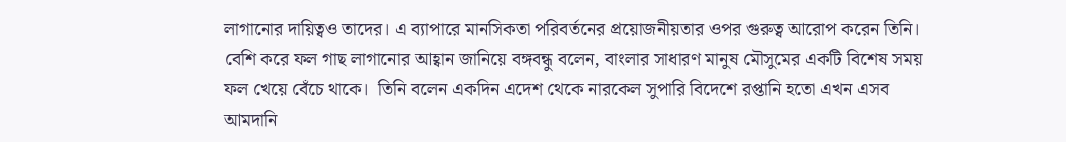লাগানোর দায়িত্বও তাদের। এ ব্যাপারে মানসিকতা পরিবর্তনের প্রয়োজনীয়তার ওপর গুরুত্ব আরোপ করেন তিনি। বেশি করে ফল গাছ লাগানোর আহ্বান জানিয়ে বঙ্গবন্ধু বলেন, বাংলার সাধারণ মানুষ মৌসুমের একটি বিশেষ সময় ফল খেয়ে বেঁচে থাকে।  তিনি বলেন একদিন এদেশ থেকে নারকেল সুপারি বিদেশে রপ্তানি হতো এখন এসব আমদানি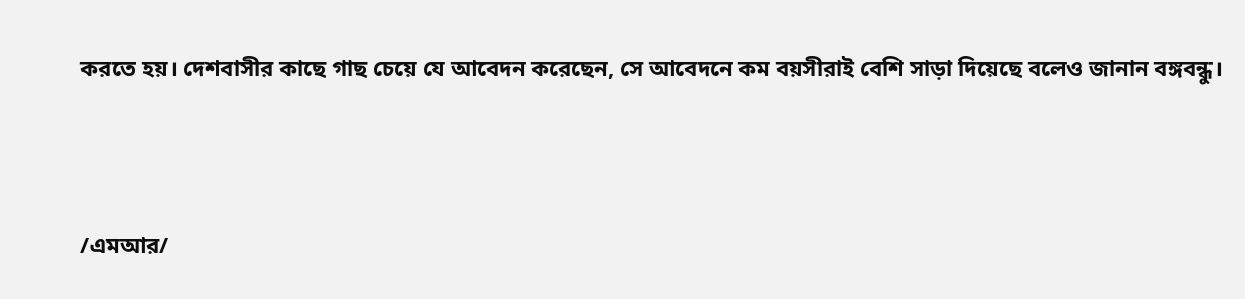করতে হয়। দেশবাসীর কাছে গাছ চেয়ে যে আবেদন করেছেন, সে আবেদনে কম বয়সীরাই বেশি সাড়া দিয়েছে বলেও জানান বঙ্গবন্ধু।



/এমআর/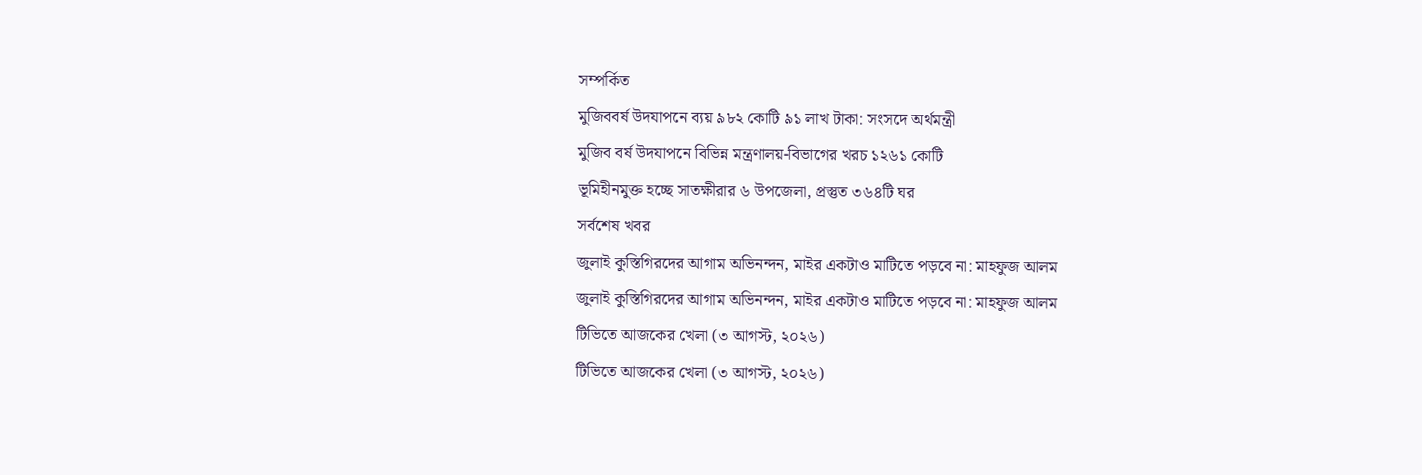সম্পর্কিত
মুজিববর্ষ উদযাপনে ব্যয় ৯৮২ কোটি ৯১ লাখ টাকা: সংসদে অর্থমন্ত্রী
মুজিব বর্ষ উদযাপনে বিভিন্ন মন্ত্রণালয়-বিভাগের খরচ ১২৬১ কোটি
ভূমিহীনমুক্ত হচ্ছে সাতক্ষীরার ৬ উপজেলা, প্রস্তুত ৩৬৪টি ঘর
সর্বশেষ খবর
জুলাই কুস্তিগিরদের আগাম অভিনন্দন, মাইর একটাও মাটিতে পড়বে না: মাহফুজ আলম
জুলাই কুস্তিগিরদের আগাম অভিনন্দন, মাইর একটাও মাটিতে পড়বে না: মাহফুজ আলম
টিভিতে আজকের খেলা (৩ আগস্ট, ২০২৬)
টিভিতে আজকের খেলা (৩ আগস্ট, ২০২৬)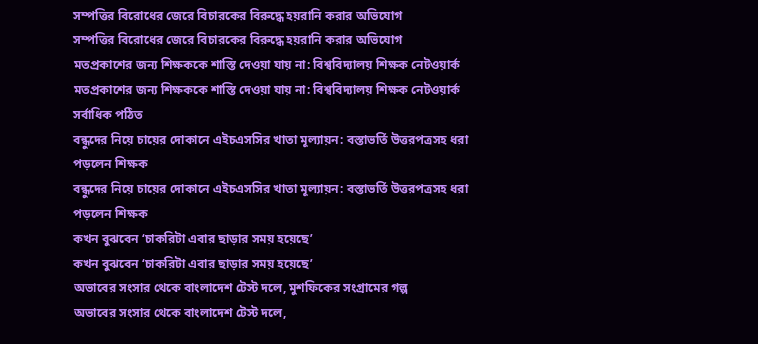সম্পত্তির বিরোধের জেরে বিচারকের বিরুদ্ধে হয়রানি করার অভিযোগ
সম্পত্তির বিরোধের জেরে বিচারকের বিরুদ্ধে হয়রানি করার অভিযোগ
মতপ্রকাশের জন্য শিক্ষককে শাস্তি দেওয়া যায় না: বিশ্ববিদ্যালয় শিক্ষক নেটওয়ার্ক
মতপ্রকাশের জন্য শিক্ষককে শাস্তি দেওয়া যায় না: বিশ্ববিদ্যালয় শিক্ষক নেটওয়ার্ক
সর্বাধিক পঠিত
বন্ধুদের নিয়ে চায়ের দোকানে এইচএসসির খাতা মূল্যায়ন: বস্তাভর্তি উত্তরপত্রসহ ধরা পড়লেন শিক্ষক
বন্ধুদের নিয়ে চায়ের দোকানে এইচএসসির খাতা মূল্যায়ন: বস্তাভর্তি উত্তরপত্রসহ ধরা পড়লেন শিক্ষক
কখন বুঝবেন ‘চাকরিটা এবার ছাড়ার সময় হয়েছে’
কখন বুঝবেন ‘চাকরিটা এবার ছাড়ার সময় হয়েছে’
অভাবের সংসার থেকে বাংলাদেশ টেস্ট দলে, মুশফিকের সংগ্রামের গল্প
অভাবের সংসার থেকে বাংলাদেশ টেস্ট দলে,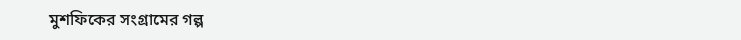মুশফিকের সংগ্রামের গল্প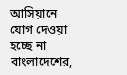আসিয়ানে যোগ দেওয়া হচ্ছে না বাংলাদেশের,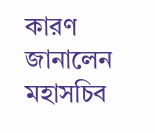কারণ জানালেন মহাসচিব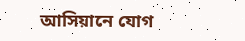আসিয়ানে যোগ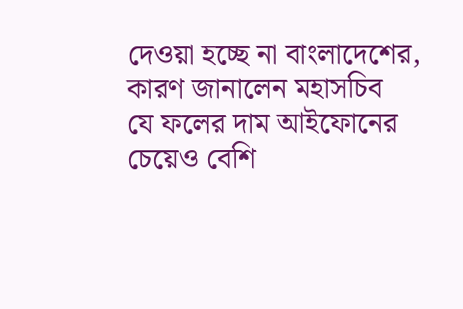দেওয়া হচ্ছে না বাংলাদেশের, কারণ জানালেন মহাসচিব
যে ফলের দাম আইফোনের চেয়েও বেশি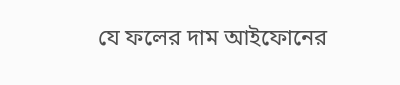যে ফলের দাম আইফোনের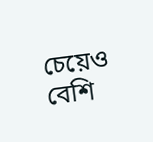চেয়েও বেশি